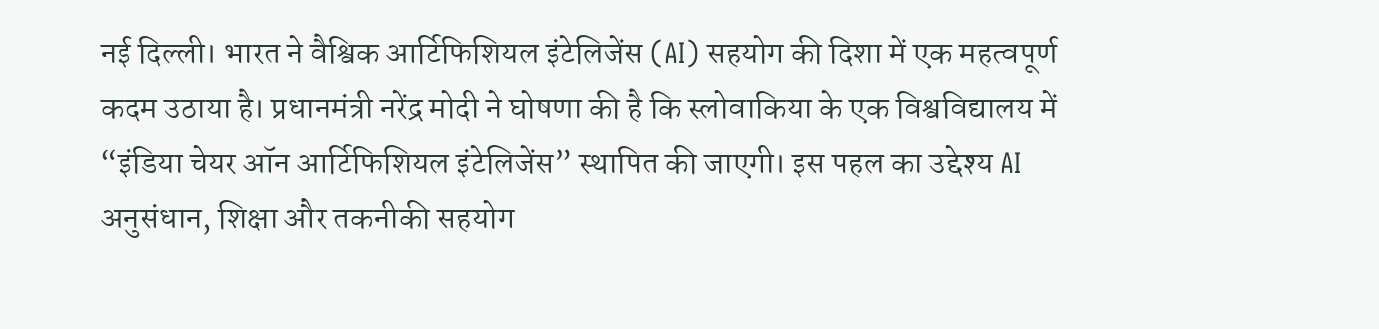नई दिल्ली। भारत ने वैश्विक आर्टिफिशियल इंटेलिजेंस (AI) सहयोग की दिशा में एक महत्वपूर्ण कदम उठाया है। प्रधानमंत्री नरेंद्र मोदी ने घोषणा की है कि स्लोवाकिया के एक विश्वविद्यालय में “इंडिया चेयर ऑन आर्टिफिशियल इंटेलिजेंस” स्थापित की जाएगी। इस पहल का उद्देश्य AI अनुसंधान, शिक्षा और तकनीकी सहयोग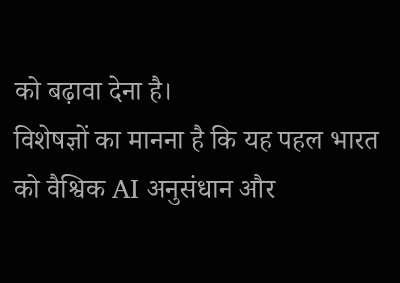को बढ़ावा देना है।
विशेषज्ञों का मानना है कि यह पहल भारत को वैश्विक AI अनुसंधान और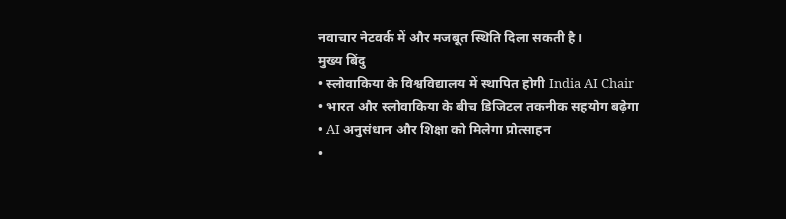नवाचार नेटवर्क में और मजबूत स्थिति दिला सकती है।
मुख्य बिंदु
• स्लोवाकिया के विश्वविद्यालय में स्थापित होगी India AI Chair
• भारत और स्लोवाकिया के बीच डिजिटल तकनीक सहयोग बढ़ेगा
• AI अनुसंधान और शिक्षा को मिलेगा प्रोत्साहन
•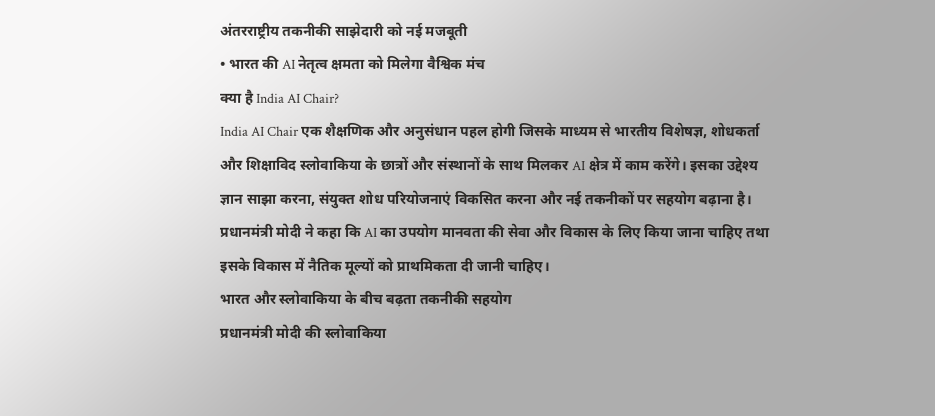अंतरराष्ट्रीय तकनीकी साझेदारी को नई मजबूती
• भारत की AI नेतृत्व क्षमता को मिलेगा वैश्विक मंच
क्या है India AI Chair?
India AI Chair एक शैक्षणिक और अनुसंधान पहल होगी जिसके माध्यम से भारतीय विशेषज्ञ, शोधकर्ता और शिक्षाविद स्लोवाकिया के छात्रों और संस्थानों के साथ मिलकर AI क्षेत्र में काम करेंगे। इसका उद्देश्य ज्ञान साझा करना, संयुक्त शोध परियोजनाएं विकसित करना और नई तकनीकों पर सहयोग बढ़ाना है।
प्रधानमंत्री मोदी ने कहा कि AI का उपयोग मानवता की सेवा और विकास के लिए किया जाना चाहिए तथा इसके विकास में नैतिक मूल्यों को प्राथमिकता दी जानी चाहिए।
भारत और स्लोवाकिया के बीच बढ़ता तकनीकी सहयोग
प्रधानमंत्री मोदी की स्लोवाकिया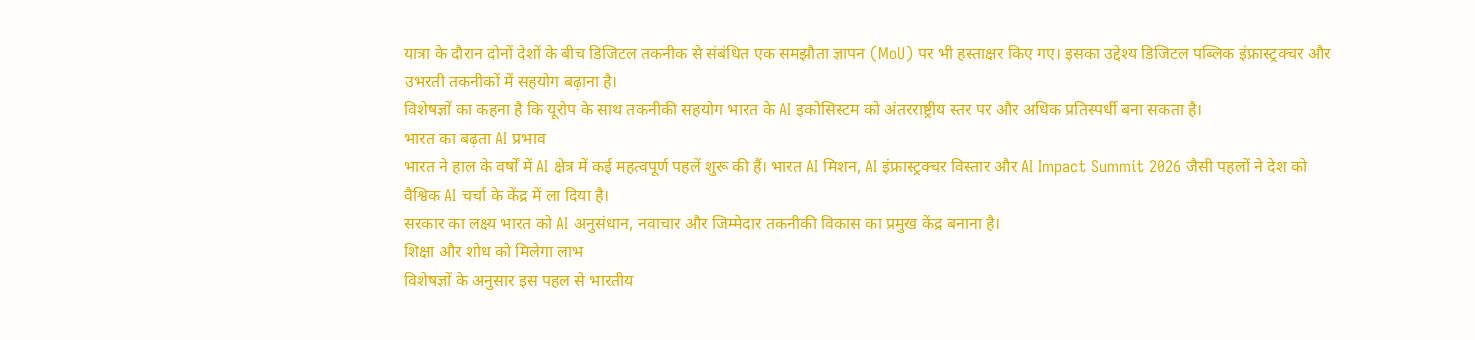यात्रा के दौरान दोनों देशों के बीच डिजिटल तकनीक से संबंधित एक समझौता ज्ञापन (MoU) पर भी हस्ताक्षर किए गए। इसका उद्देश्य डिजिटल पब्लिक इंफ्रास्ट्रक्चर और उभरती तकनीकों में सहयोग बढ़ाना है।
विशेषज्ञों का कहना है कि यूरोप के साथ तकनीकी सहयोग भारत के AI इकोसिस्टम को अंतरराष्ट्रीय स्तर पर और अधिक प्रतिस्पर्धी बना सकता है।
भारत का बढ़ता AI प्रभाव
भारत ने हाल के वर्षों में AI क्षेत्र में कई महत्वपूर्ण पहलें शुरू की हैं। भारत AI मिशन, AI इंफ्रास्ट्रक्चर विस्तार और AI Impact Summit 2026 जैसी पहलों ने देश को वैश्विक AI चर्चा के केंद्र में ला दिया है।
सरकार का लक्ष्य भारत को AI अनुसंधान, नवाचार और जिम्मेदार तकनीकी विकास का प्रमुख केंद्र बनाना है।
शिक्षा और शोध को मिलेगा लाभ
विशेषज्ञों के अनुसार इस पहल से भारतीय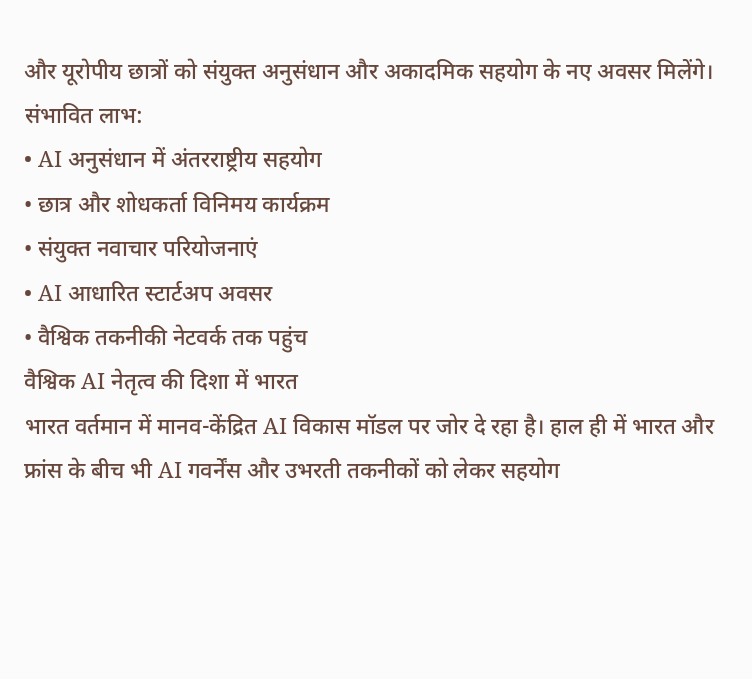और यूरोपीय छात्रों को संयुक्त अनुसंधान और अकादमिक सहयोग के नए अवसर मिलेंगे।
संभावित लाभ:
• AI अनुसंधान में अंतरराष्ट्रीय सहयोग
• छात्र और शोधकर्ता विनिमय कार्यक्रम
• संयुक्त नवाचार परियोजनाएं
• AI आधारित स्टार्टअप अवसर
• वैश्विक तकनीकी नेटवर्क तक पहुंच
वैश्विक AI नेतृत्व की दिशा में भारत
भारत वर्तमान में मानव-केंद्रित AI विकास मॉडल पर जोर दे रहा है। हाल ही में भारत और फ्रांस के बीच भी AI गवर्नेंस और उभरती तकनीकों को लेकर सहयोग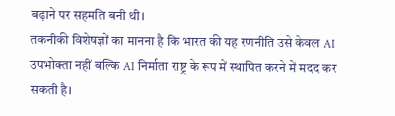बढ़ाने पर सहमति बनी थी।
तकनीकी विशेषज्ञों का मानना है कि भारत की यह रणनीति उसे केवल AI उपभोक्ता नहीं बल्कि AI निर्माता राष्ट्र के रूप में स्थापित करने में मदद कर सकती है।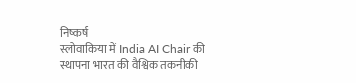निष्कर्ष
स्लोवाकिया में India AI Chair की स्थापना भारत की वैश्विक तकनीकी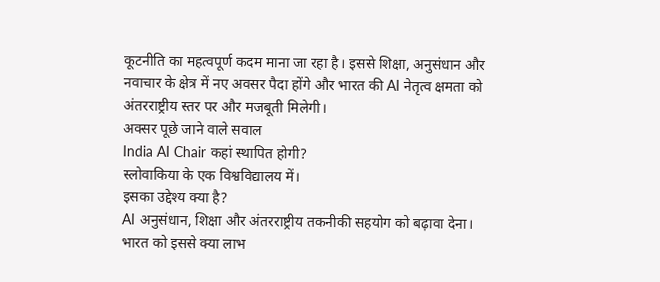कूटनीति का महत्वपूर्ण कदम माना जा रहा है। इससे शिक्षा, अनुसंधान और नवाचार के क्षेत्र में नए अवसर पैदा होंगे और भारत की AI नेतृत्व क्षमता को अंतरराष्ट्रीय स्तर पर और मजबूती मिलेगी।
अक्सर पूछे जाने वाले सवाल
India AI Chair कहां स्थापित होगी?
स्लोवाकिया के एक विश्वविद्यालय में।
इसका उद्देश्य क्या है?
AI अनुसंधान, शिक्षा और अंतरराष्ट्रीय तकनीकी सहयोग को बढ़ावा देना।
भारत को इससे क्या लाभ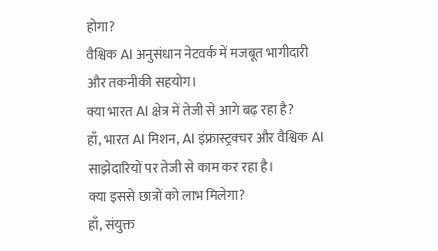होगा?
वैश्विक AI अनुसंधान नेटवर्क में मजबूत भागीदारी और तकनीकी सहयोग।
क्या भारत AI क्षेत्र में तेजी से आगे बढ़ रहा है?
हाँ, भारत AI मिशन, AI इंफ्रास्ट्रक्चर और वैश्विक AI साझेदारियों पर तेजी से काम कर रहा है।
क्या इससे छात्रों को लाभ मिलेगा?
हाँ, संयुक्त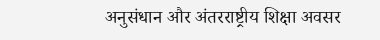अनुसंधान और अंतरराष्ट्रीय शिक्षा अवसर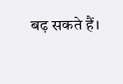बढ़ सकते हैं।